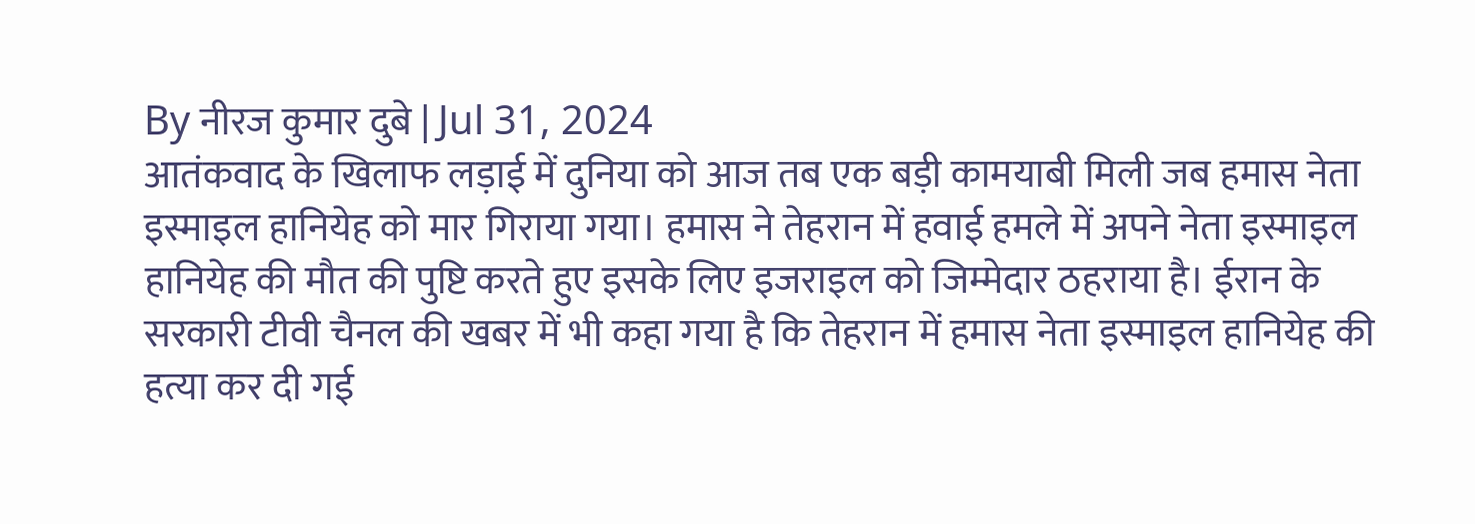By नीरज कुमार दुबे | Jul 31, 2024
आतंकवाद के खिलाफ लड़ाई में दुनिया को आज तब एक बड़ी कामयाबी मिली जब हमास नेता इस्माइल हानियेह को मार गिराया गया। हमास ने तेहरान में हवाई हमले में अपने नेता इस्माइल हानियेह की मौत की पुष्टि करते हुए इसके लिए इजराइल को जिम्मेदार ठहराया है। ईरान के सरकारी टीवी चैनल की खबर में भी कहा गया है कि तेहरान में हमास नेता इस्माइल हानियेह की हत्या कर दी गई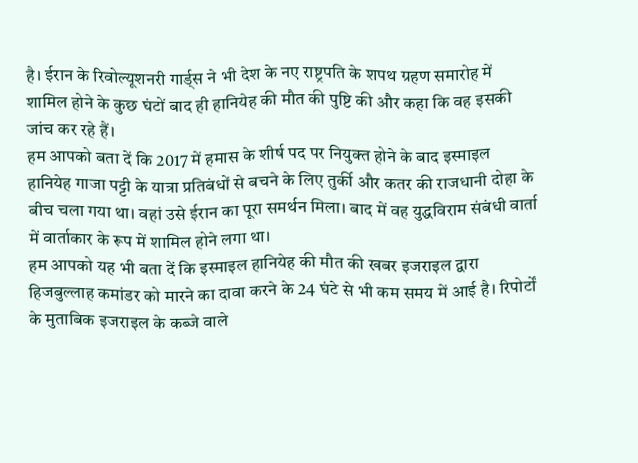है। ईरान के रिवोल्यूशनरी गार्ड्स ने भी देश के नए राष्ट्रपति के शपथ ग्रहण समारोह में शामिल होने के कुछ घंटों बाद ही हानियेह की मौत की पुष्टि की और कहा कि वह इसकी जांच कर रहे हैं।
हम आपको बता दें कि 2017 में हमास के शीर्ष पद पर नियुक्त होने के बाद इस्माइल हानियेह गाजा पट्टी के यात्रा प्रतिबंधों से बचने के लिए तुर्की और कतर की राजधानी दोहा के बीच चला गया था। वहां उसे ईरान का पूरा समर्थन मिला। बाद में वह युद्धविराम संबंधी वार्ता में वार्ताकार के रूप में शामिल होने लगा था।
हम आपको यह भी बता दें कि इस्माइल हानियेह की मौत की खबर इजराइल द्वारा हिजबुल्लाह कमांडर को मारने का दावा करने के 24 घंटे से भी कम समय में आई है। रिपोर्टों के मुताबिक इजराइल के कब्जे वाले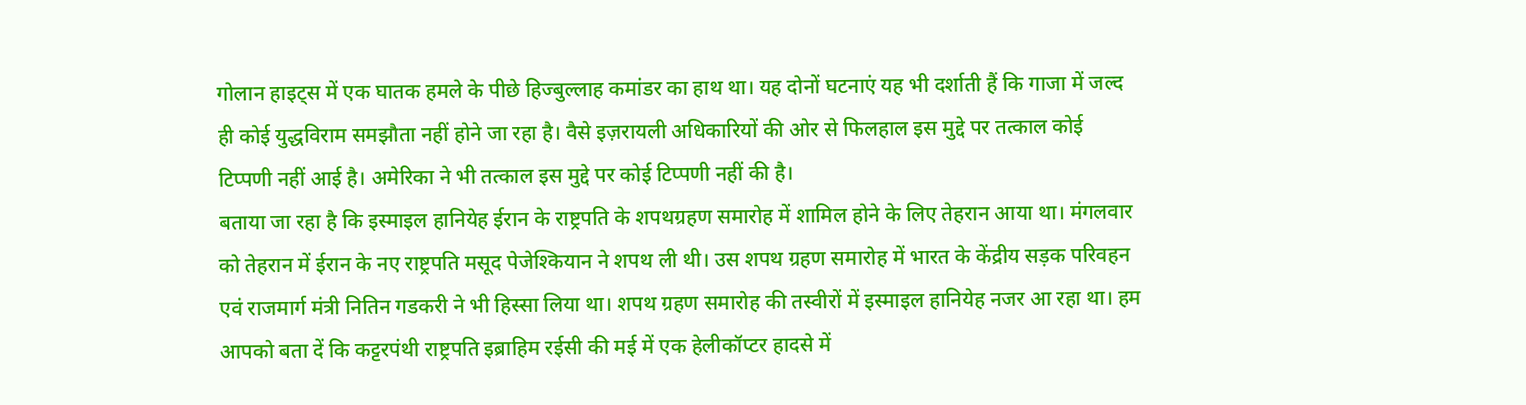गोलान हाइट्स में एक घातक हमले के पीछे हिज्बुल्लाह कमांडर का हाथ था। यह दोनों घटनाएं यह भी दर्शाती हैं कि गाजा में जल्द ही कोई युद्धविराम समझौता नहीं होने जा रहा है। वैसे इज़रायली अधिकारियों की ओर से फिलहाल इस मुद्दे पर तत्काल कोई टिप्पणी नहीं आई है। अमेरिका ने भी तत्काल इस मुद्दे पर कोई टिप्पणी नहीं की है।
बताया जा रहा है कि इस्माइल हानियेह ईरान के राष्ट्रपति के शपथग्रहण समारोह में शामिल होने के लिए तेहरान आया था। मंगलवार को तेहरान में ईरान के नए राष्ट्रपति मसूद पेजेश्कियान ने शपथ ली थी। उस शपथ ग्रहण समारोह में भारत के केंद्रीय सड़क परिवहन एवं राजमार्ग मंत्री नितिन गडकरी ने भी हिस्सा लिया था। शपथ ग्रहण समारोह की तस्वीरों में इस्माइल हानियेह नजर आ रहा था। हम आपको बता दें कि कट्टरपंथी राष्ट्रपति इब्राहिम रईसी की मई में एक हेलीकॉप्टर हादसे में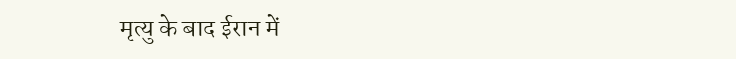मृत्यु के बाद ईरान में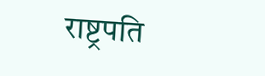राष्ट्रपति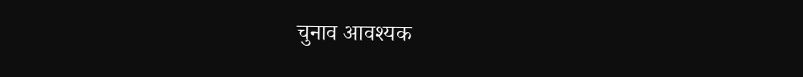चुनाव आवश्यक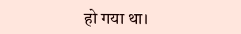हो गया था।